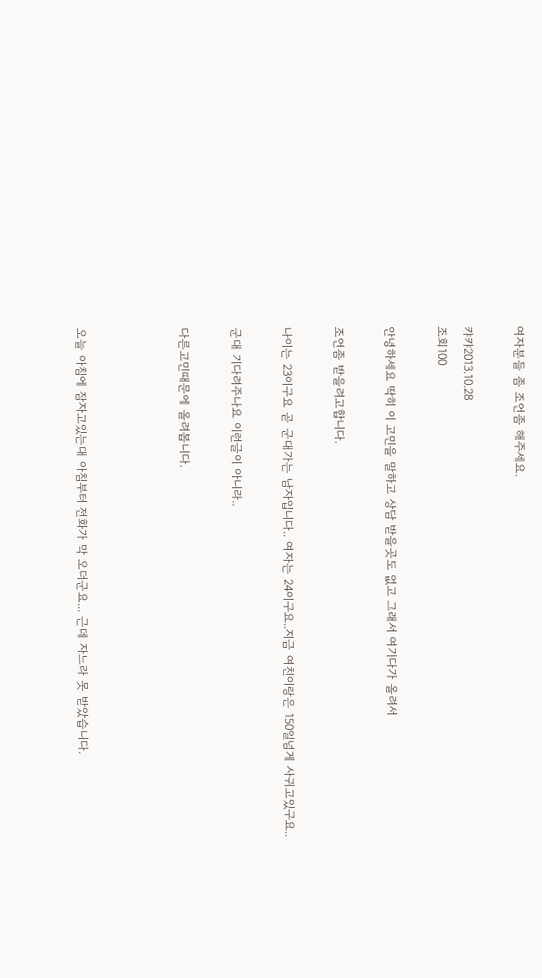여자분들 좀 조언좀 해주세요.

캬캬2013.10.28
조회100

안녕하세요 딱히 이 고민을 말하고 상담 받을곳도 없고 그래서 여기다가 올려서

조언좀 받을려고합니다.

나이는 23이구요 곧 군대가는 남자입니다.. 여자는 24이구요..지금 여친이랑은 150일넘게 사귀고있구요..

군대 기다려주나요 이런글이 아니라..

다른고민때문에 올려봅니다.



오늘 아침에 잠자고있는대 아침부터 전화가 막 오더군요... 근데 자느라 못 받았습니다.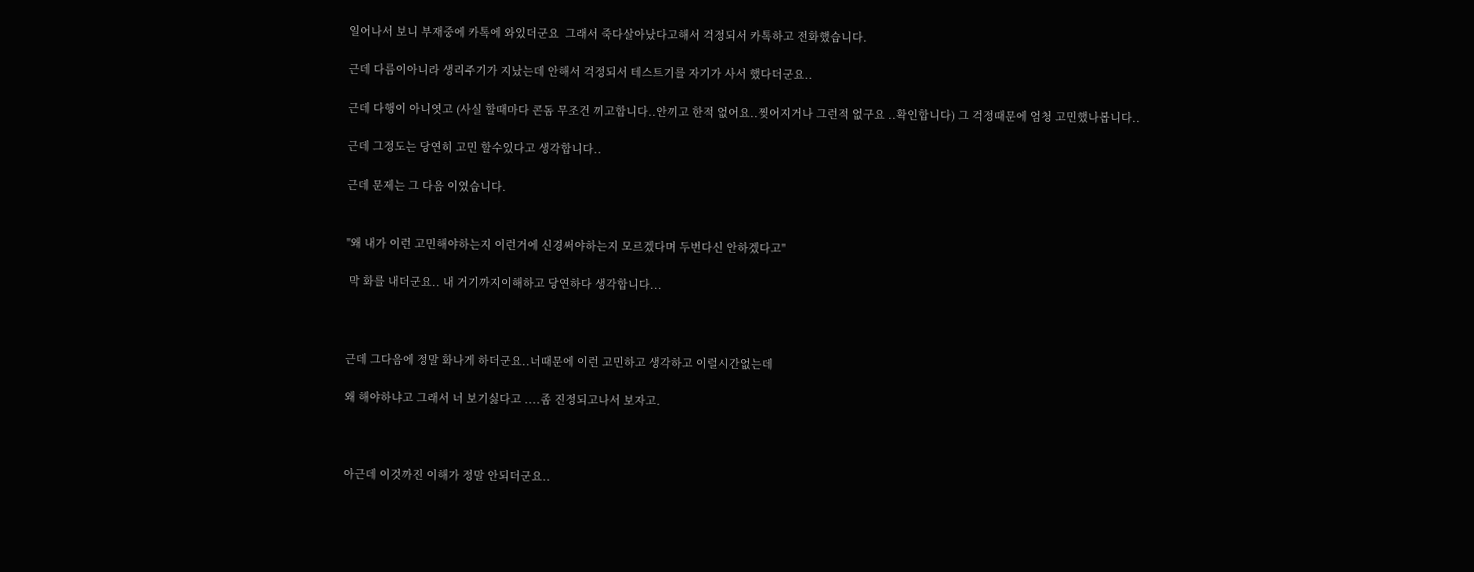일어나서 보니 부재중에 카톡에 와있더군요  그래서 죽다살아났다고해서 걱정되서 카톡하고 전화했습니다.

근데 다름이아니라 생리주기가 지났는데 안해서 걱정되서 테스트기를 자기가 사서 했다더군요..

근데 다행이 아니엿고 (사실 할때마다 콘돔 무조건 끼고합니다..안끼고 한적 없어요..찢어지거나 그런적 없구요 ..확인합니다) 그 걱정때문에 엄청 고민했나봅니다..

근데 그정도는 당연히 고민 할수있다고 생각합니다..

근데 문제는 그 다음 이였습니다.


"왜 내가 이런 고민해야하는지 이런거에 신경써야하는지 모르겠다며 두번다신 안하겠다고"

 막 화를 내더군요.. 내 거기까지이해하고 당연하다 생각합니다...



근데 그다음에 정말 화나게 하더군요..너때문에 이런 고민하고 생각하고 이럴시간없는데

왜 해야하냐고 그래서 너 보기싫다고 ....좀 진정되고나서 보자고.



아근데 이것까진 이해가 정말 안되더군요..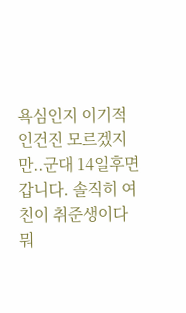욕심인지 이기적인건진 모르겠지만..군대 14일후면갑니다. 솔직히 여친이 취준생이다뭐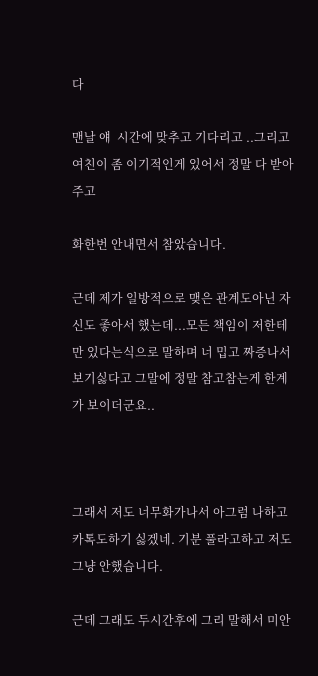다

맨날 얘  시간에 맞추고 기다리고 ..그리고 여친이 좀 이기적인게 있어서 정말 다 받아주고

화한번 안내면서 참았습니다.

근데 제가 일방적으로 맺은 관계도아닌 자신도 좋아서 했는데...모든 책임이 저한테만 있다는식으로 말하며 너 밉고 짜증나서 보기싫다고 그말에 정말 참고참는게 한계가 보이더군요..



그래서 저도 너무화가나서 아그럼 나하고 카톡도하기 싫겠네. 기분 풀라고하고 저도 그냥 안했습니다.

근데 그래도 두시간후에 그리 말해서 미안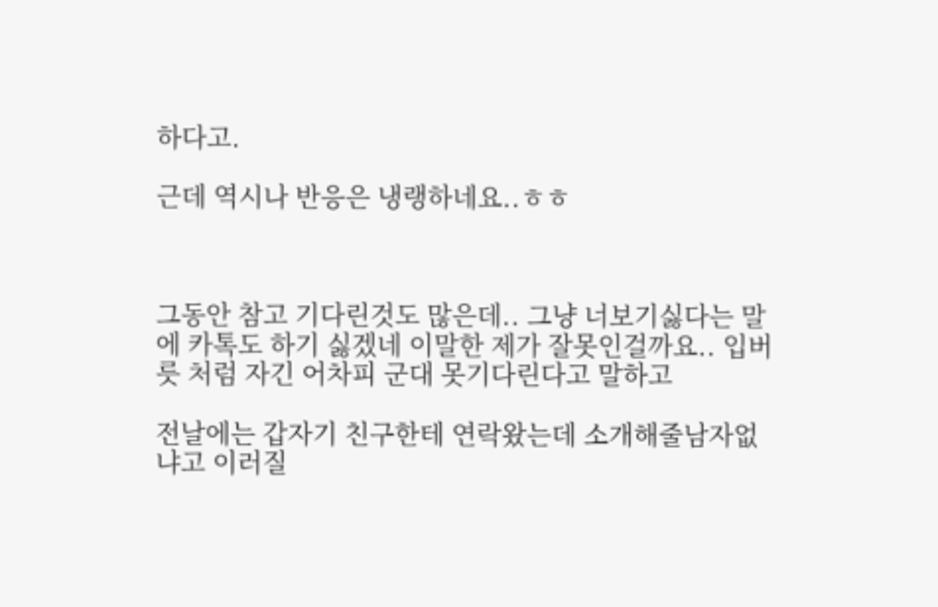하다고.

근데 역시나 반응은 냉랭하네요..ㅎㅎ



그동안 참고 기다린것도 많은데.. 그냥 너보기싫다는 말에 카톡도 하기 싫겠네 이말한 제가 잘못인걸까요.. 입버릇 처럼 자긴 어차피 군대 못기다린다고 말하고

전날에는 갑자기 친구한테 연락왔는데 소개해줄남자없냐고 이러질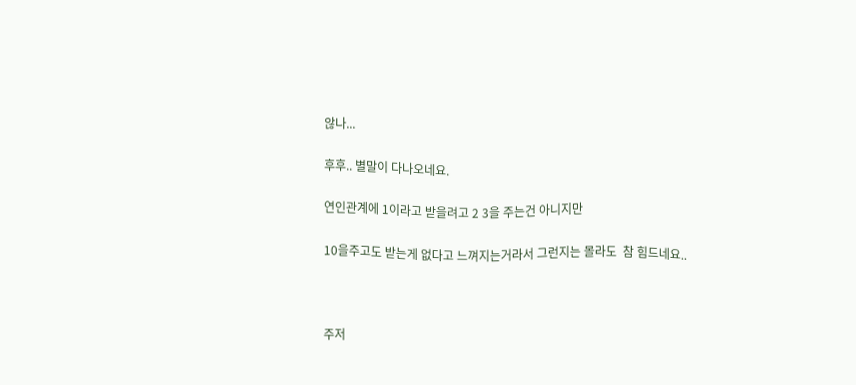않나...

후후.. 별말이 다나오네요.

연인관계에 1이라고 받을려고 2 3을 주는건 아니지만

10을주고도 받는게 없다고 느껴지는거라서 그런지는 몰라도  참 힘드네요..



주저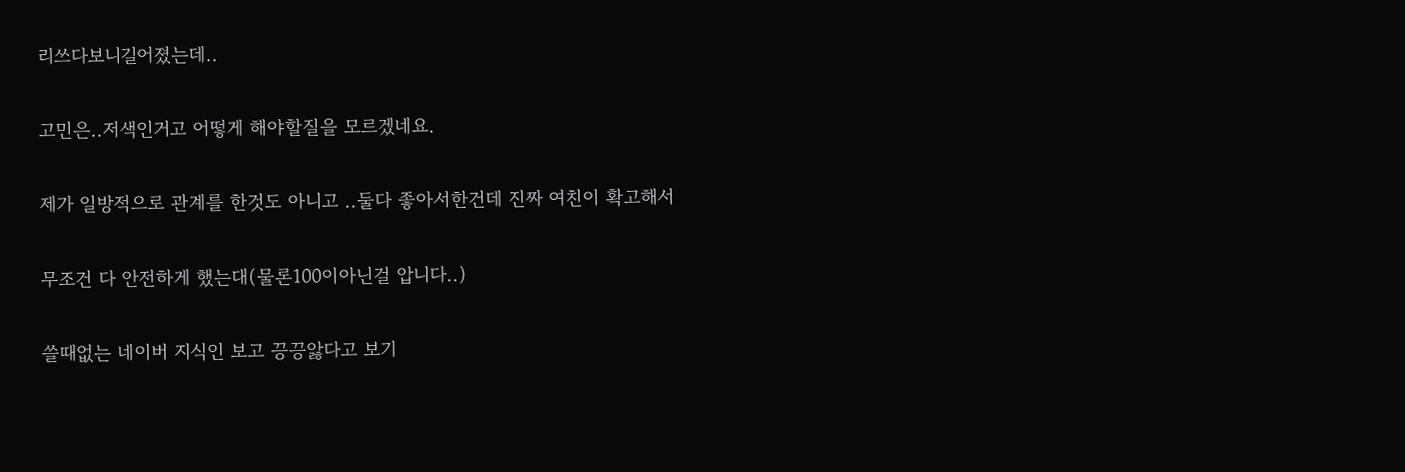리쓰다보니길어졌는데..

고민은..저색인거고 어떻게 해야할질을 모르겠네요.

제가 일방적으로 관계를 한것도 아니고 ..둘다 좋아서한건데 진짜 여친이 확고해서

무조건 다 안전하게 했는대(물론100이아닌걸 압니다..)

쓸때없는 네이버 지식인 보고 끙끙앓다고 보기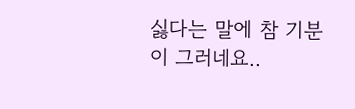싫다는 말에 참 기분이 그러네요..